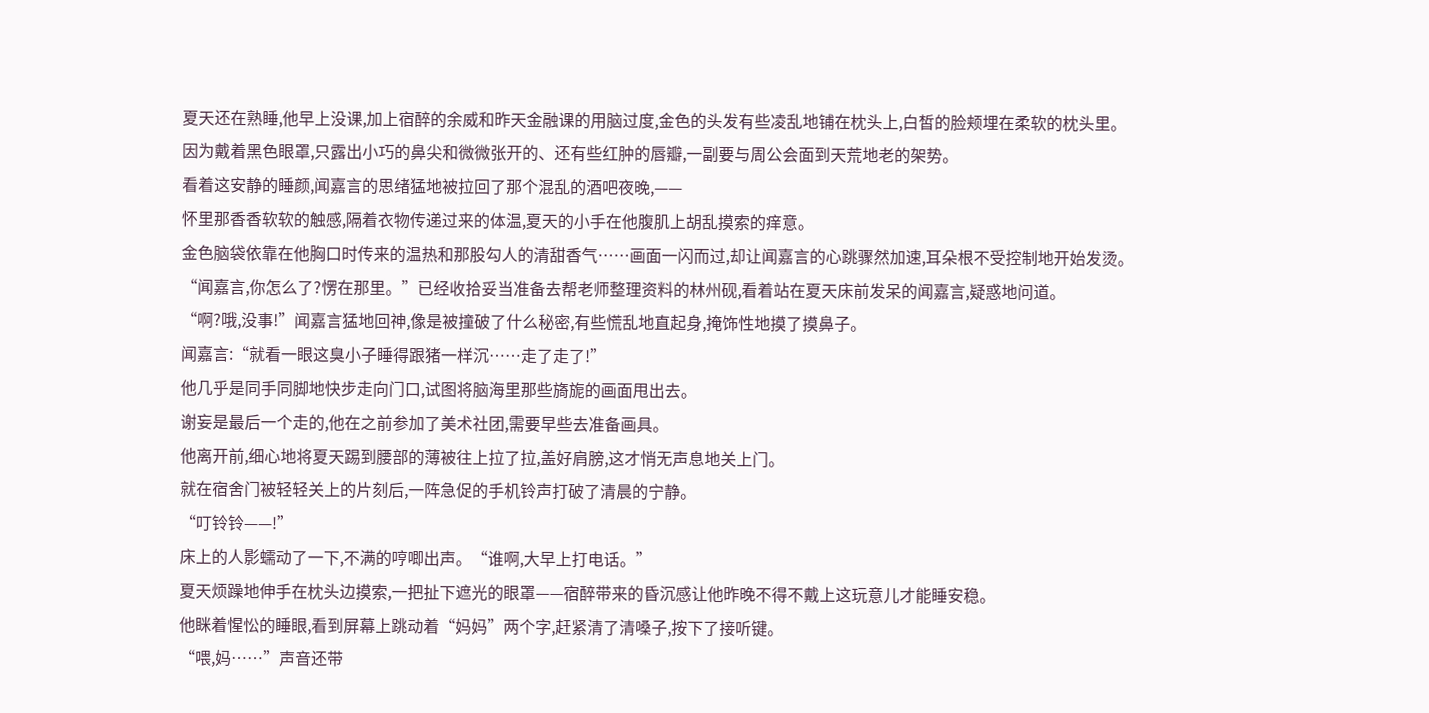夏天还在熟睡,他早上没课,加上宿醉的余威和昨天金融课的用脑过度,金色的头发有些凌乱地铺在枕头上,白皙的脸颊埋在柔软的枕头里。
因为戴着黑色眼罩,只露出小巧的鼻尖和微微张开的、还有些红肿的唇瓣,一副要与周公会面到天荒地老的架势。
看着这安静的睡颜,闻嘉言的思绪猛地被拉回了那个混乱的酒吧夜晚,——
怀里那香香软软的触感,隔着衣物传递过来的体温,夏天的小手在他腹肌上胡乱摸索的痒意。
金色脑袋依靠在他胸口时传来的温热和那股勾人的清甜香气……画面一闪而过,却让闻嘉言的心跳骤然加速,耳朵根不受控制地开始发烫。
“闻嘉言,你怎么了?愣在那里。”已经收拾妥当准备去帮老师整理资料的林州砚,看着站在夏天床前发呆的闻嘉言,疑惑地问道。
“啊?哦,没事!”闻嘉言猛地回神,像是被撞破了什么秘密,有些慌乱地直起身,掩饰性地摸了摸鼻子。
闻嘉言:“就看一眼这臭小子睡得跟猪一样沉……走了走了!”
他几乎是同手同脚地快步走向门口,试图将脑海里那些旖旎的画面甩出去。
谢妄是最后一个走的,他在之前参加了美术社团,需要早些去准备画具。
他离开前,细心地将夏天踢到腰部的薄被往上拉了拉,盖好肩膀,这才悄无声息地关上门。
就在宿舍门被轻轻关上的片刻后,一阵急促的手机铃声打破了清晨的宁静。
“叮铃铃——!”
床上的人影蠕动了一下,不满的哼唧出声。“谁啊,大早上打电话。”
夏天烦躁地伸手在枕头边摸索,一把扯下遮光的眼罩——宿醉带来的昏沉感让他昨晚不得不戴上这玩意儿才能睡安稳。
他眯着惺忪的睡眼,看到屏幕上跳动着“妈妈”两个字,赶紧清了清嗓子,按下了接听键。
“喂,妈……”声音还带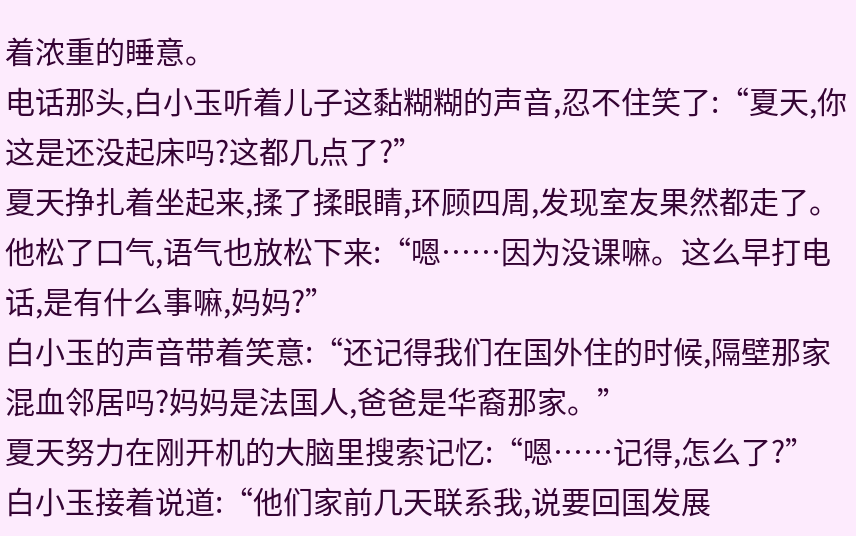着浓重的睡意。
电话那头,白小玉听着儿子这黏糊糊的声音,忍不住笑了:“夏天,你这是还没起床吗?这都几点了?”
夏天挣扎着坐起来,揉了揉眼睛,环顾四周,发现室友果然都走了。
他松了口气,语气也放松下来:“嗯……因为没课嘛。这么早打电话,是有什么事嘛,妈妈?”
白小玉的声音带着笑意:“还记得我们在国外住的时候,隔壁那家混血邻居吗?妈妈是法国人,爸爸是华裔那家。”
夏天努力在刚开机的大脑里搜索记忆:“嗯……记得,怎么了?”
白小玉接着说道:“他们家前几天联系我,说要回国发展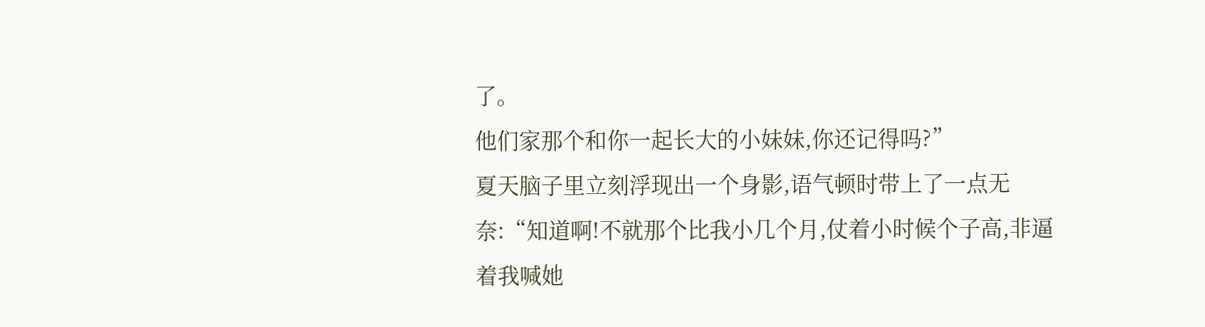了。
他们家那个和你一起长大的小妹妹,你还记得吗?”
夏天脑子里立刻浮现出一个身影,语气顿时带上了一点无奈:“知道啊!不就那个比我小几个月,仗着小时候个子高,非逼着我喊她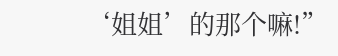‘姐姐’的那个嘛!”